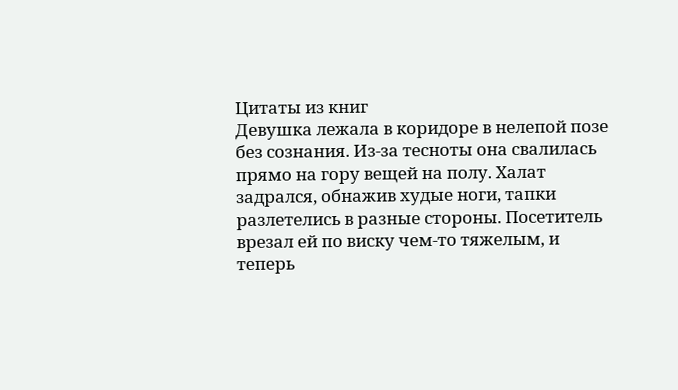Цитаты из книг
Девушка лежала в коридоре в нелепой позе без сознания. Из-за тесноты она свалилась прямо на гору вещей на полу. Халат задрался, обнажив худые ноги, тапки разлетелись в разные стороны. Посетитель врезал ей по виску чем-то тяжелым, и теперь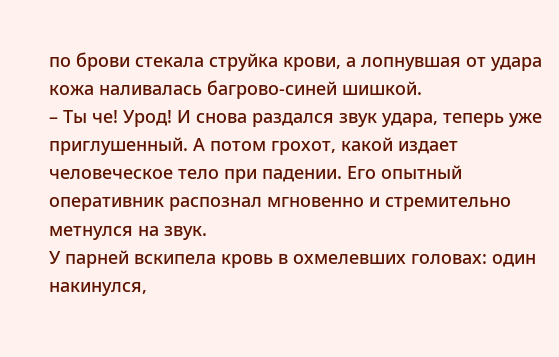по брови стекала струйка крови, а лопнувшая от удара кожа наливалась багрово-синей шишкой.
– Ты че! Урод! И снова раздался звук удара, теперь уже приглушенный. А потом грохот, какой издает человеческое тело при падении. Его опытный оперативник распознал мгновенно и стремительно метнулся на звук.
У парней вскипела кровь в охмелевших головах: один накинулся,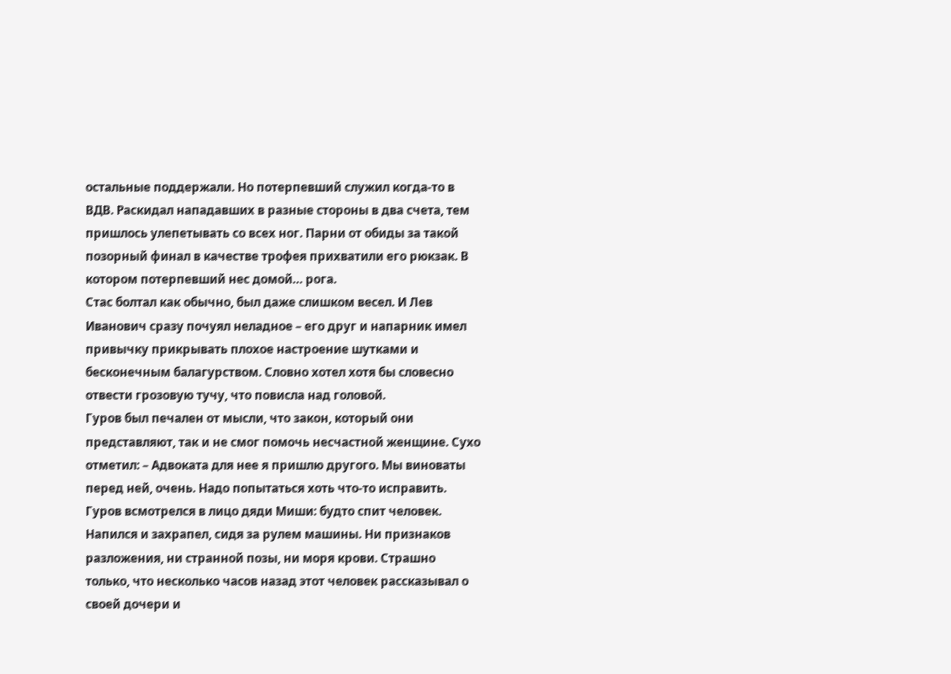остальные поддержали. Но потерпевший служил когда-то в ВДВ. Раскидал нападавших в разные стороны в два счета, тем пришлось улепетывать со всех ног. Парни от обиды за такой позорный финал в качестве трофея прихватили его рюкзак. В котором потерпевший нес домой… рога.
Стас болтал как обычно, был даже слишком весел. И Лев Иванович сразу почуял неладное – его друг и напарник имел привычку прикрывать плохое настроение шутками и бесконечным балагурством. Словно хотел хотя бы словесно отвести грозовую тучу, что повисла над головой.
Гуров был печален от мысли, что закон, который они представляют, так и не смог помочь несчастной женщине. Сухо отметил: – Адвоката для нее я пришлю другого. Мы виноваты перед ней, очень. Надо попытаться хоть что-то исправить.
Гуров всмотрелся в лицо дяди Миши: будто спит человек. Напился и захрапел, сидя за рулем машины. Ни признаков разложения, ни странной позы, ни моря крови. Страшно только, что несколько часов назад этот человек рассказывал о своей дочери и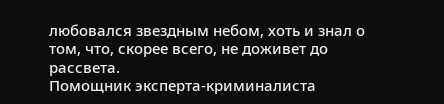любовался звездным небом, хоть и знал о том, что, скорее всего, не доживет до рассвета.
Помощник эксперта-криминалиста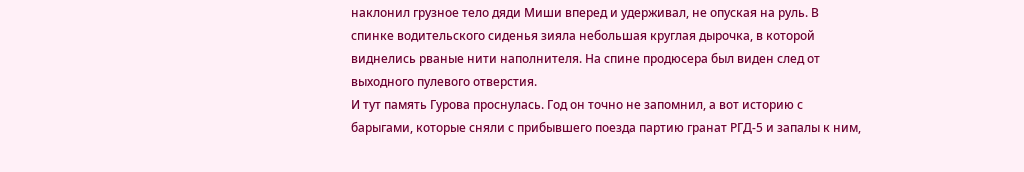наклонил грузное тело дяди Миши вперед и удерживал, не опуская на руль. В спинке водительского сиденья зияла небольшая круглая дырочка, в которой виднелись рваные нити наполнителя. На спине продюсера был виден след от выходного пулевого отверстия.
И тут память Гурова проснулась. Год он точно не запомнил, а вот историю с барыгами, которые сняли с прибывшего поезда партию гранат РГД-5 и запалы к ним,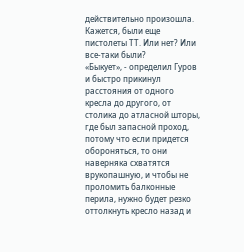действительно произошла. Кажется, были еще пистолеты ТТ. Или нет? Или все-таки были?
«Быкует», - определил Гуров и быстро прикинул расстояния от одного кресла до другого, от столика до атласной шторы, где был запасной проход, потому что если придется обороняться, то они наверняка схватятся врукопашную, и чтобы не проломить балконные перила, нужно будет резко оттолкнуть кресло назад и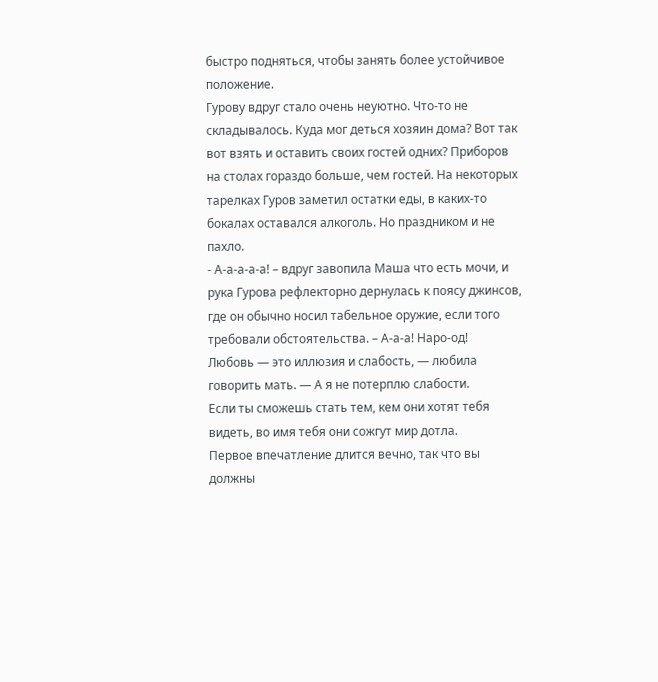быстро подняться, чтобы занять более устойчивое положение.
Гурову вдруг стало очень неуютно. Что-то не складывалось. Куда мог деться хозяин дома? Вот так вот взять и оставить своих гостей одних? Приборов на столах гораздо больше, чем гостей. На некоторых тарелках Гуров заметил остатки еды, в каких-то бокалах оставался алкоголь. Но праздником и не пахло.
- А-а-а-а-а! – вдруг завопила Маша что есть мочи, и рука Гурова рефлекторно дернулась к поясу джинсов, где он обычно носил табельное оружие, если того требовали обстоятельства. – А-а-а! Наро-од!
Любовь — это иллюзия и слабость, — любила говорить мать. — А я не потерплю слабости.
Если ты сможешь стать тем, кем они хотят тебя видеть, во имя тебя они сожгут мир дотла.
Первое впечатление длится вечно, так что вы должны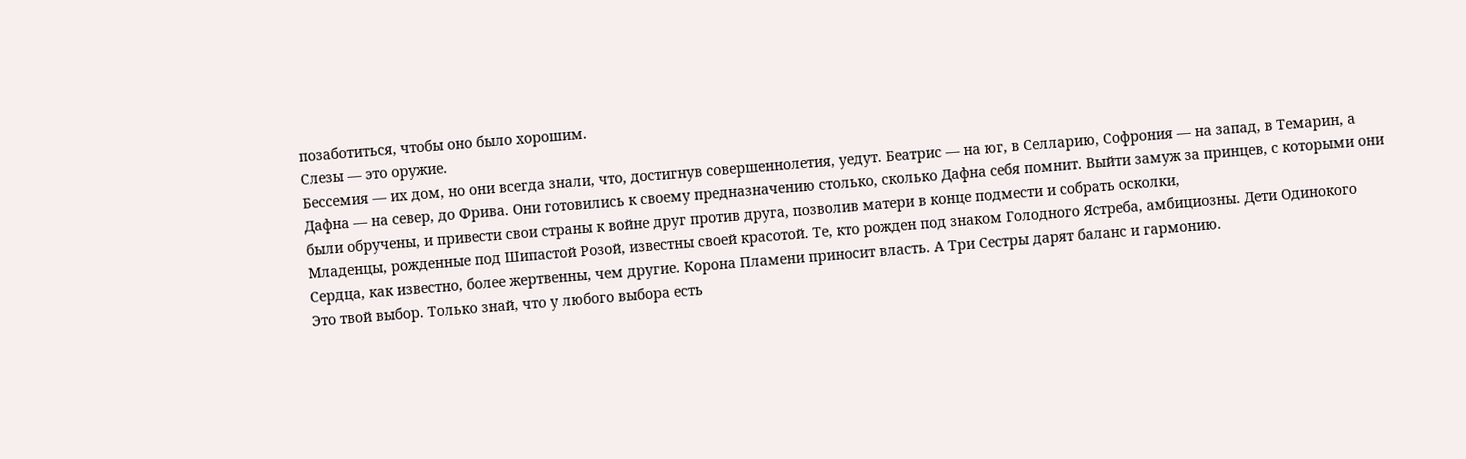позаботиться, чтобы оно было хорошим.
Слезы — это оружие.
Бессемия — их дом, но они всегда знали, что, достигнув совершеннолетия, уедут. Беатрис — на юг, в Селларию, Софрония — на запад, в Темарин, а Дафна — на север, до Фрива. Они готовились к своему предназначению столько, сколько Дафна себя помнит. Выйти замуж за принцев, с которыми они были обручены, и привести свои страны к войне друг против друга, позволив матери в конце подмести и собрать осколки,
Младенцы, рожденные под Шипастой Розой, известны своей красотой. Те, кто рожден под знаком Голодного Ястреба, амбициозны. Дети Одинокого Сердца, как известно, более жертвенны, чем другие. Корона Пламени приносит власть. А Три Сестры дарят баланс и гармонию.
Это твой выбор. Только знай, что у любого выбора есть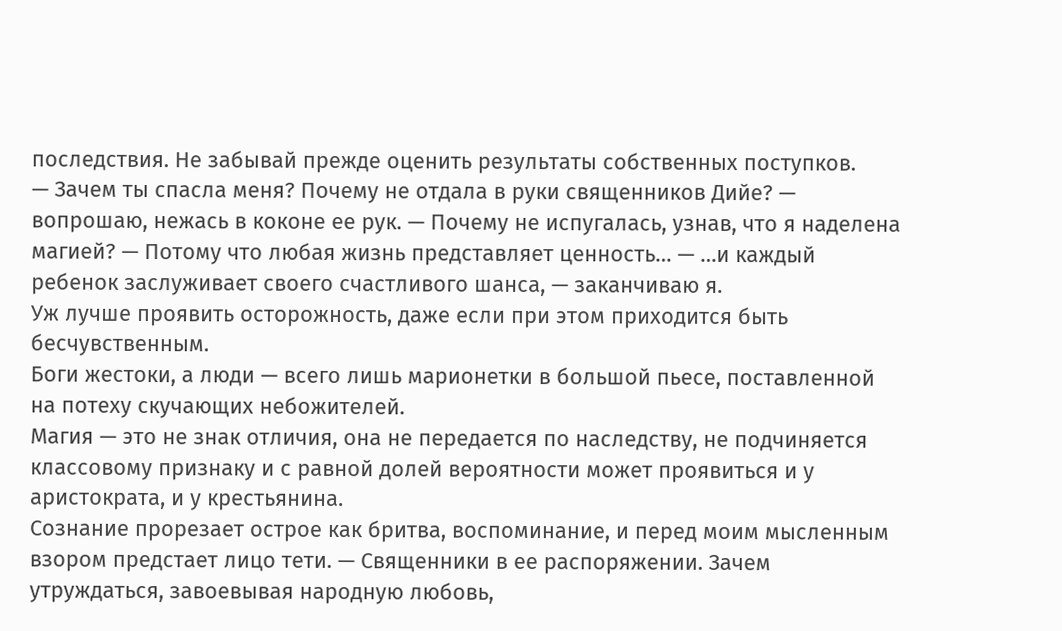последствия. Не забывай прежде оценить результаты собственных поступков.
— Зачем ты спасла меня? Почему не отдала в руки священников Дийе? — вопрошаю, нежась в коконе ее рук. — Почему не испугалась, узнав, что я наделена магией? — Потому что любая жизнь представляет ценность… — …и каждый ребенок заслуживает своего счастливого шанса, — заканчиваю я.
Уж лучше проявить осторожность, даже если при этом приходится быть бесчувственным.
Боги жестоки, а люди — всего лишь марионетки в большой пьесе, поставленной на потеху скучающих небожителей.
Магия — это не знак отличия, она не передается по наследству, не подчиняется классовому признаку и с равной долей вероятности может проявиться и у аристократа, и у крестьянина.
Сознание прорезает острое как бритва, воспоминание, и перед моим мысленным взором предстает лицо тети. — Священники в ее распоряжении. Зачем утруждаться, завоевывая народную любовь,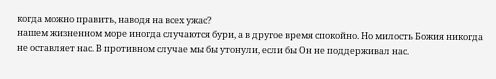когда можно править, наводя на всех ужас?
нашем жизненном море иногда случаются бури, а в другое время спокойно. Но милость Божия никогда не оставляет нас. В противном случае мы бы утонули, если бы Он не поддерживал нас.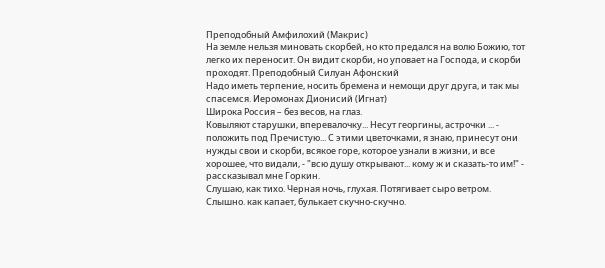Преподобный Амфилохий (Макрис)
На земле нельзя миновать скорбей, но кто предался на волю Божию, тот легко их переносит. Он видит скорби, но уповает на Господа, и скорби проходят. Преподобный Силуан Афонский
Надо иметь терпение, носить бремена и немощи друг друга, и так мы спасемся. Иеромонах Дионисий (Игнат)
Широка Россия – без весов, на глаз.
Ковыляют старушки, вперевалочку... Несут георгины, астрочки ... - положить под Пречистую... С этими цветочками, я знаю, принесут они нужды свои и скорби, всякое горе, которое узнали в жизни, и все хорошее, что видали, - "всю душу открывают... кому ж и сказать-то им!" - рассказывал мне Горкин.
Слушаю, как тихо. Черная ночь, глухая. Потягивает сыро ветром. Слышно. как капает, булькает скучно-скучно.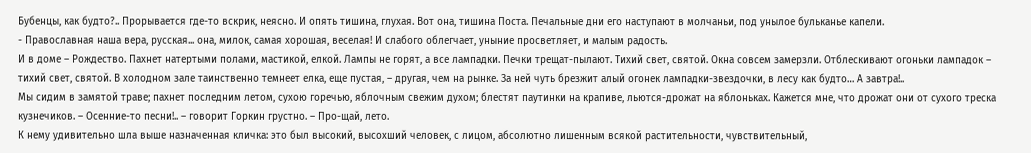Бубенцы, как будто?.. Прорывается где-то вскрик, неясно. И опять тишина, глухая. Вот она, тишина Поста. Печальные дни его наступают в молчаньи, под унылое бульканье капели.
- Православная наша вера, русская... она, милок, самая хорошая, веселая! И слабого облегчает, уныние просветляет, и малым радость.
И в доме – Рождество. Пахнет натертыми полами, мастикой, елкой. Лампы не горят, а все лампадки. Печки трещат-пылают. Тихий свет, святой. Окна совсем замерзли. Отблескивают огоньки лампадок – тихий свет, святой. В холодном зале таинственно темнеет елка, еще пустая, – другая, чем на рынке. За ней чуть брезжит алый огонек лампадки-звездочки, в лесу как будто… А завтра!..
Мы сидим в замятой траве; пахнет последним летом, сухою горечью, яблочным свежим духом; блестят паутинки на крапиве, льются-дрожат на яблоньках. Кажется мне, что дрожат они от сухого треска кузнечиков. – Осенние-то песни!.. – говорит Горкин грустно. – Про-щай, лето.
К нему удивительно шла выше назначенная кличка: это был высокий, высохший человек, с лицом, абсолютно лишенным всякой растительности, чувствительный,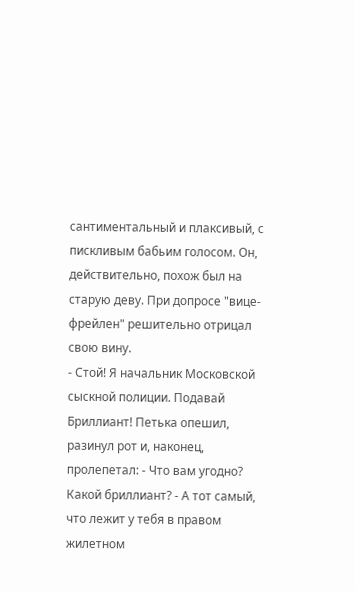сантиментальный и плаксивый, с пискливым бабьим голосом. Он, действительно, похож был на старую деву. При допросе "вице-фрейлен" решительно отрицал свою вину.
- Стой! Я начальник Московской сыскной полиции. Подавай Бриллиант! Петька опешил, разинул рот и, наконец, пролепетал: - Что вам угодно? Какой бриллиант? - А тот самый, что лежит у тебя в правом жилетном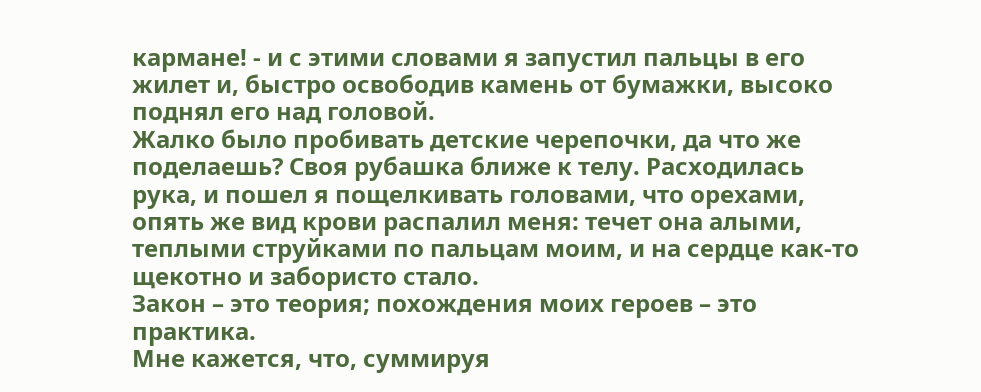кармане! - и с этими словами я запустил пальцы в его жилет и, быстро освободив камень от бумажки, высоко поднял его над головой.
Жалко было пробивать детские черепочки, да что же поделаешь? Своя рубашка ближе к телу. Расходилась рука, и пошел я пощелкивать головами, что орехами, опять же вид крови распалил меня: течет она алыми, теплыми струйками по пальцам моим, и на сердце как-то щекотно и забористо стало.
Закон – это теория; похождения моих героев – это практика.
Мне кажется, что, суммируя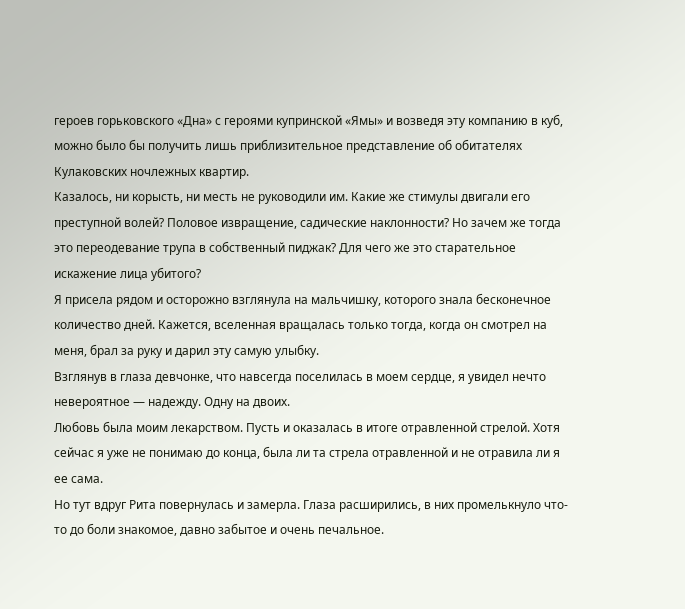героев горьковского «Дна» с героями купринской «Ямы» и возведя эту компанию в куб, можно было бы получить лишь приблизительное представление об обитателях Кулаковских ночлежных квартир.
Казалось, ни корысть, ни месть не руководили им. Какие же стимулы двигали его преступной волей? Половое извращение, садические наклонности? Но зачем же тогда это переодевание трупа в собственный пиджак? Для чего же это старательное искажение лица убитого?
Я присела рядом и осторожно взглянула на мальчишку, которого знала бесконечное количество дней. Кажется, вселенная вращалась только тогда, когда он смотрел на меня, брал за руку и дарил эту самую улыбку.
Взглянув в глаза девчонке, что навсегда поселилась в моем сердце, я увидел нечто невероятное — надежду. Одну на двоих.
Любовь была моим лекарством. Пусть и оказалась в итоге отравленной стрелой. Хотя сейчас я уже не понимаю до конца, была ли та стрела отравленной и не отравила ли я ее сама.
Но тут вдруг Рита повернулась и замерла. Глаза расширились, в них промелькнуло что-то до боли знакомое, давно забытое и очень печальное.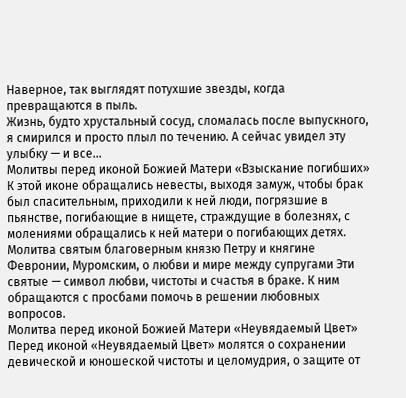Наверное, так выглядят потухшие звезды, когда превращаются в пыль.
Жизнь, будто хрустальный сосуд, сломалась после выпускного, я смирился и просто плыл по течению. А сейчас увидел эту улыбку — и все…
Молитвы перед иконой Божией Матери «Взыскание погибших» К этой иконе обращались невесты, выходя замуж, чтобы брак был спасительным, приходили к ней люди, погрязшие в пьянстве, погибающие в нищете, страждущие в болезнях, с молениями обращались к ней матери о погибающих детях.
Молитва святым благоверным князю Петру и княгине Февронии, Муромским, о любви и мире между супругами Эти святые — символ любви, чистоты и счастья в браке. К ним обращаются с просбами помочь в решении любовных вопросов.
Молитва перед иконой Божией Матери «Неувядаемый Цвет» Перед иконой «Неувядаемый Цвет» молятся о сохранении девической и юношеской чистоты и целомудрия, о защите от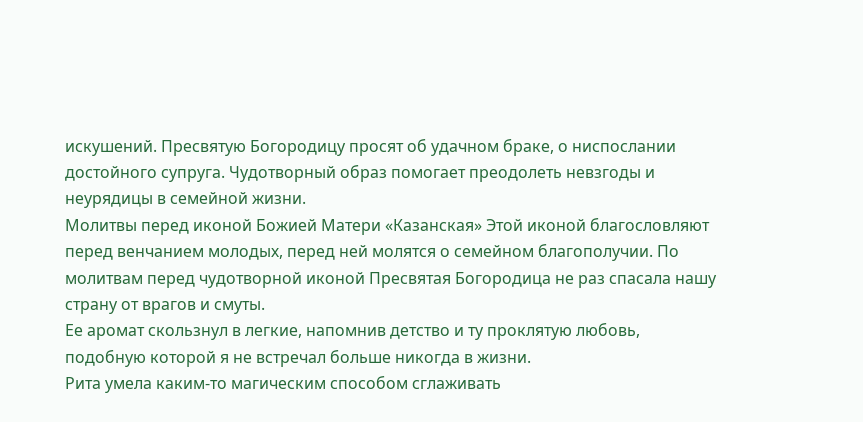искушений. Пресвятую Богородицу просят об удачном браке, о ниспослании достойного супруга. Чудотворный образ помогает преодолеть невзгоды и неурядицы в семейной жизни.
Молитвы перед иконой Божией Матери «Казанская» Этой иконой благословляют перед венчанием молодых, перед ней молятся о семейном благополучии. По молитвам перед чудотворной иконой Пресвятая Богородица не раз спасала нашу страну от врагов и смуты.
Ее аромат скользнул в легкие, напомнив детство и ту проклятую любовь, подобную которой я не встречал больше никогда в жизни.
Рита умела каким-то магическим способом сглаживать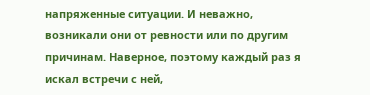напряженные ситуации. И неважно, возникали они от ревности или по другим причинам. Наверное, поэтому каждый раз я искал встречи с ней,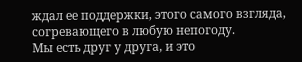ждал ее поддержки, этого самого взгляда, согревающего в любую непогоду.
Мы есть друг у друга, и это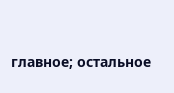главное; остальное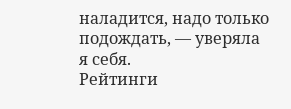наладится, надо только подождать, — уверяла я себя.
Рейтинги